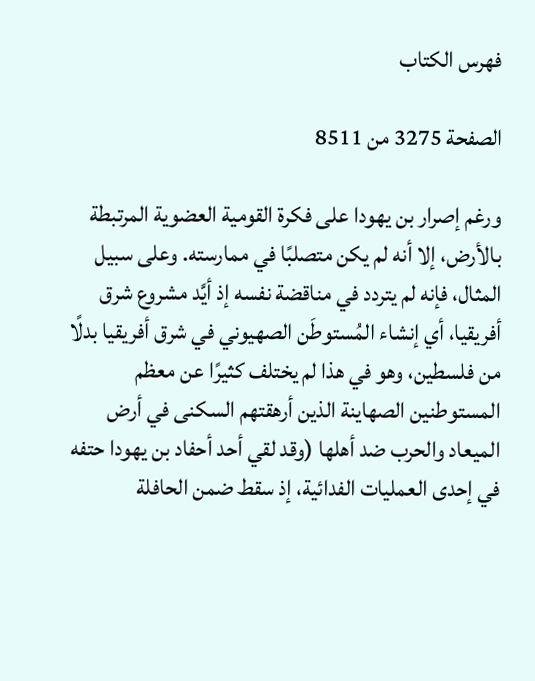فهرس الكتاب

الصفحة 3275 من 8511

ورغم إصرار بن يهودا على فكرة القومية العضوية المرتبطة بالأرض، إلا أنه لم يكن متصلبًا في ممارسته. وعلى سبيل المثال، فإنه لم يتردد في مناقضة نفسه إذ أيَّد مشروع شرق أفريقيا، أي إنشاء المُستوطَن الصهيوني في شرق أفريقيا بدلًا من فلسطين، وهو في هذا لم يختلف كثيرًا عن معظم المستوطنين الصهاينة الذين أرهقتهم السكنى في أرض الميعاد والحرب ضد أهلها (وقد لقي أحد أحفاد بن يهودا حتفه في إحدى العمليات الفدائية، إذ سقط ضمن الحافلة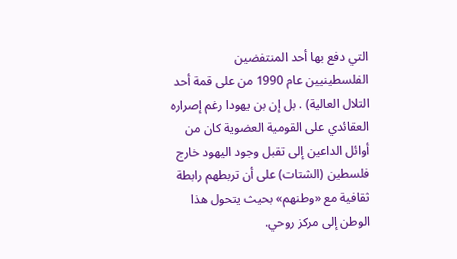التي دفع بها أحد المنتفضين الفلسطينيين عام 1990 من على قمة أحد التلال العالية) . بل إن بن يهودا رغم إصراره العقائدي على القومية العضوية كان من أوائل الداعين إلى تقبل وجود اليهود خارج فلسطين (الشتات) على أن تربطهم رابطة ثقافية مع «وطنهم» بحيث يتحول هذا الوطن إلى مركز روحي.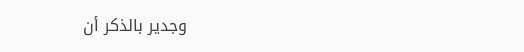وجدير بالذكر أن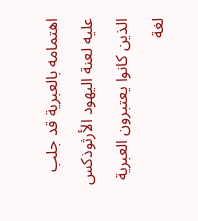اهتمامه بالعبرية قد جلب عليه لعنة اليهود الأرثوذكس الذين كانوا يعتبرون العبرية لغة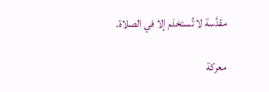مقدَّسة لا تُستخدَم إلا في الصلاة.

معركة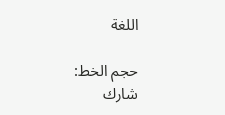اللغة

حجم الخط:
شارك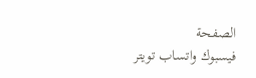الصفحة
فيسبوك واتساب تويتر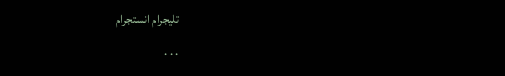تليجرام انستجرام
. . .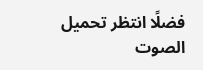فضلًا انتظر تحميل الصوت